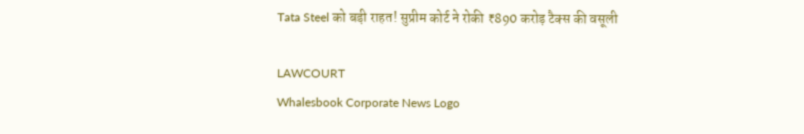Tata Steel को बड़ी राहत! सुप्रीम कोर्ट ने रोकी ₹890 करोड़ टैक्स की वसूली

LAWCOURT
Whalesbook Corporate News Logo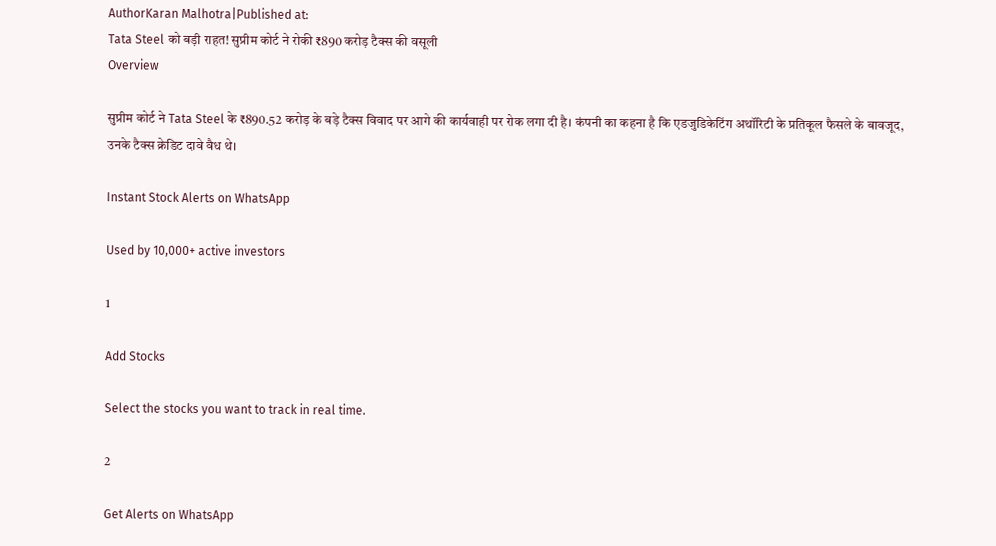AuthorKaran Malhotra|Published at:
Tata Steel को बड़ी राहत! सुप्रीम कोर्ट ने रोकी ₹890 करोड़ टैक्स की वसूली
Overview

सुप्रीम कोर्ट ने Tata Steel के ₹890.52 करोड़ के बड़े टैक्स विवाद पर आगे की कार्यवाही पर रोक लगा दी है। कंपनी का कहना है कि एडजुडिकेटिंग अथॉरिटी के प्रतिकूल फैसले के बावजूद, उनके टैक्स क्रेडिट दावे वैध थे।

Instant Stock Alerts on WhatsApp

Used by 10,000+ active investors

1

Add Stocks

Select the stocks you want to track in real time.

2

Get Alerts on WhatsApp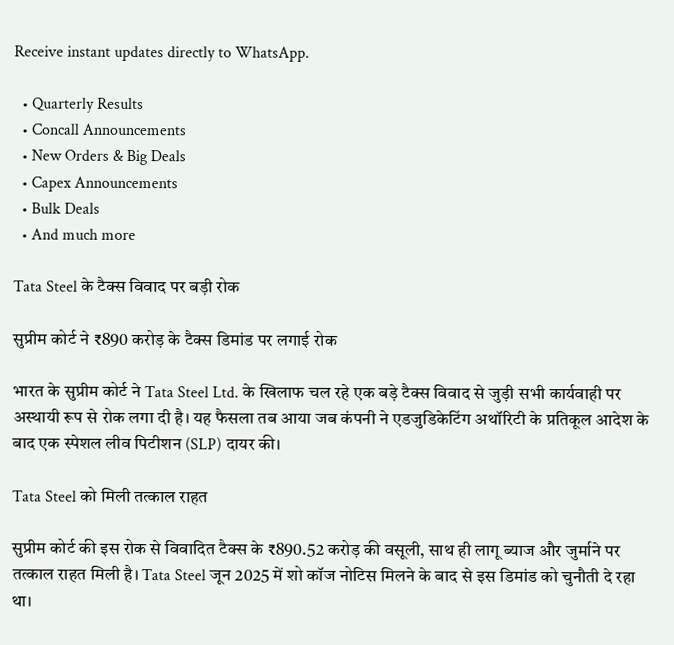Receive instant updates directly to WhatsApp.

  • Quarterly Results
  • Concall Announcements
  • New Orders & Big Deals
  • Capex Announcements
  • Bulk Deals
  • And much more

Tata Steel के टैक्स विवाद पर बड़ी रोक

सुप्रीम कोर्ट ने ₹890 करोड़ के टैक्स डिमांड पर लगाई रोक

भारत के सुप्रीम कोर्ट ने Tata Steel Ltd. के खिलाफ चल रहे एक बड़े टैक्स विवाद से जुड़ी सभी कार्यवाही पर अस्थायी रूप से रोक लगा दी है। यह फैसला तब आया जब कंपनी ने एडजुडिकेटिंग अथॉरिटी के प्रतिकूल आदेश के बाद एक स्पेशल लीव पिटीशन (SLP) दायर की।

Tata Steel को मिली तत्काल राहत

सुप्रीम कोर्ट की इस रोक से विवादित टैक्स के ₹890.52 करोड़ की वसूली, साथ ही लागू ब्याज और जुर्माने पर तत्काल राहत मिली है। Tata Steel जून 2025 में शो कॉज नोटिस मिलने के बाद से इस डिमांड को चुनौती दे रहा था।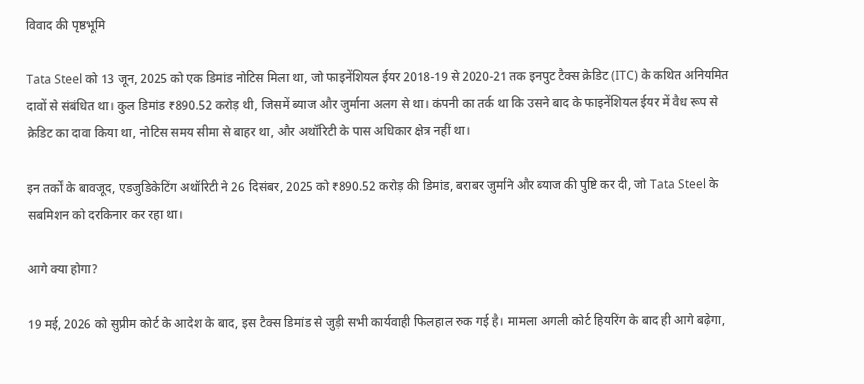विवाद की पृष्ठभूमि

Tata Steel को 13 जून, 2025 को एक डिमांड नोटिस मिला था, जो फाइनेंशियल ईयर 2018-19 से 2020-21 तक इनपुट टैक्स क्रेडिट (ITC) के कथित अनियमित दावों से संबंधित था। कुल डिमांड ₹890.52 करोड़ थी, जिसमें ब्याज और जुर्माना अलग से था। कंपनी का तर्क था कि उसने बाद के फाइनेंशियल ईयर में वैध रूप से क्रेडिट का दावा किया था, नोटिस समय सीमा से बाहर था, और अथॉरिटी के पास अधिकार क्षेत्र नहीं था।

इन तर्कों के बावजूद, एडजुडिकेटिंग अथॉरिटी ने 26 दिसंबर, 2025 को ₹890.52 करोड़ की डिमांड, बराबर जुर्माने और ब्याज की पुष्टि कर दी, जो Tata Steel के सबमिशन को दरकिनार कर रहा था।

आगे क्या होगा?

19 मई, 2026 को सुप्रीम कोर्ट के आदेश के बाद, इस टैक्स डिमांड से जुड़ी सभी कार्यवाही फिलहाल रुक गई है। मामला अगली कोर्ट हियरिंग के बाद ही आगे बढ़ेगा,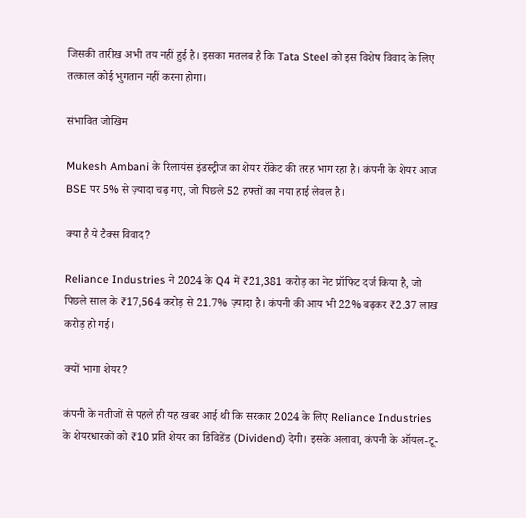जिसकी तारीख अभी तय नहीं हुई है। इसका मतलब है कि Tata Steel को इस विशेष विवाद के लिए तत्काल कोई भुगतान नहीं करना होगा।

संभावित जोखिम

Mukesh Ambani के रिलायंस इंडस्ट्रीज का शेयर रॉकेट की तरह भाग रहा है। कंपनी के शेयर आज BSE पर 5% से ज़्यादा चढ़ गए, जो पिछले 52 हफ्तों का नया हाई लेवल है।

क्या है ये टैक्स विवाद?

Reliance Industries ने 2024 के Q4 में ₹21,381 करोड़ का नेट प्रॉफिट दर्ज किया है, जो पिछले साल के ₹17,564 करोड़ से 21.7% ज़्यादा है। कंपनी की आय भी 22% बढ़कर ₹2.37 लाख करोड़ हो गई।

क्यों भागा शेयर?

कंपनी के नतीजों से पहले ही यह खबर आई थी कि सरकार 2024 के लिए Reliance Industries के शेयरधारकों को ₹10 प्रति शेयर का डिविडेंड (Dividend) देगी। इसके अलावा, कंपनी के ऑयल-टू-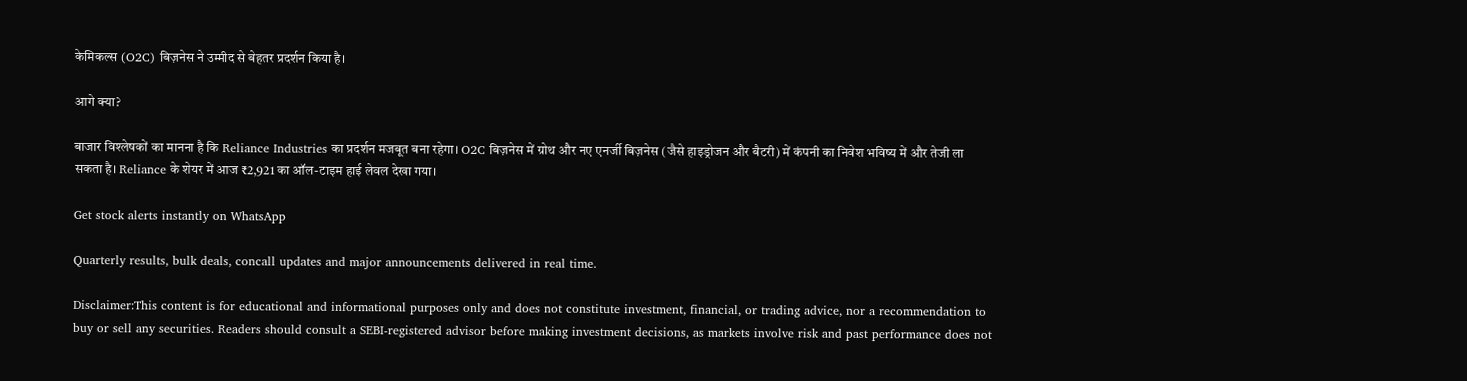केमिकल्स (O2C) बिज़नेस ने उम्मीद से बेहतर प्रदर्शन किया है।

आगे क्या?

बाजार विश्लेषकों का मानना है कि Reliance Industries का प्रदर्शन मजबूत बना रहेगा। O2C बिज़नेस में ग्रोथ और नए एनर्जी बिज़नेस (जैसे हाइड्रोजन और बैटरी) में कंपनी का निवेश भविष्य में और तेजी ला सकता है। Reliance के शेयर में आज ₹2,921 का ऑल-टाइम हाई लेवल देखा गया।

Get stock alerts instantly on WhatsApp

Quarterly results, bulk deals, concall updates and major announcements delivered in real time.

Disclaimer:This content is for educational and informational purposes only and does not constitute investment, financial, or trading advice, nor a recommendation to buy or sell any securities. Readers should consult a SEBI-registered advisor before making investment decisions, as markets involve risk and past performance does not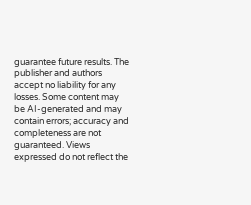guarantee future results. The publisher and authors accept no liability for any losses. Some content may be AI-generated and may contain errors; accuracy and completeness are not guaranteed. Views expressed do not reflect the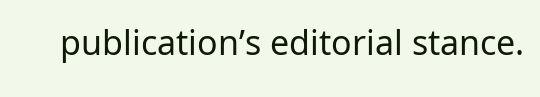publication’s editorial stance.